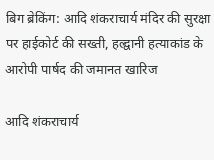बिग ब्रेकिंग: आदि शंकराचार्य मंदिर की सुरक्षा पर हाईकोर्ट की सख्ती, हल्द्वानी हत्याकांड के आरोपी पार्षद की जमानत खारिज

आदि शंकराचार्य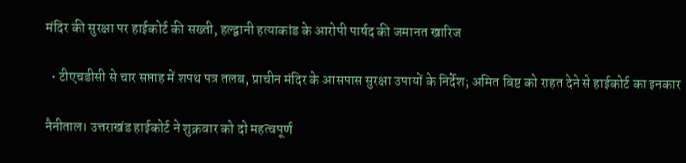मंदिर की सुरक्षा पर हाईकोर्ट की सख्ती, हल्द्वानी हत्याकांड के आरोपी पार्षद की जमानत खारिज

  • टीएचडीसी से चार सप्ताह में शपथ पत्र तलब, प्राचीन मंदिर के आसपास सुरक्षा उपायों के निर्देश; अमित बिष्ट को राहत देने से हाईकोर्ट का इनकार

नैनीताल। उत्तराखंड हाईकोर्ट ने शुक्रवार को दो महत्वपूर्ण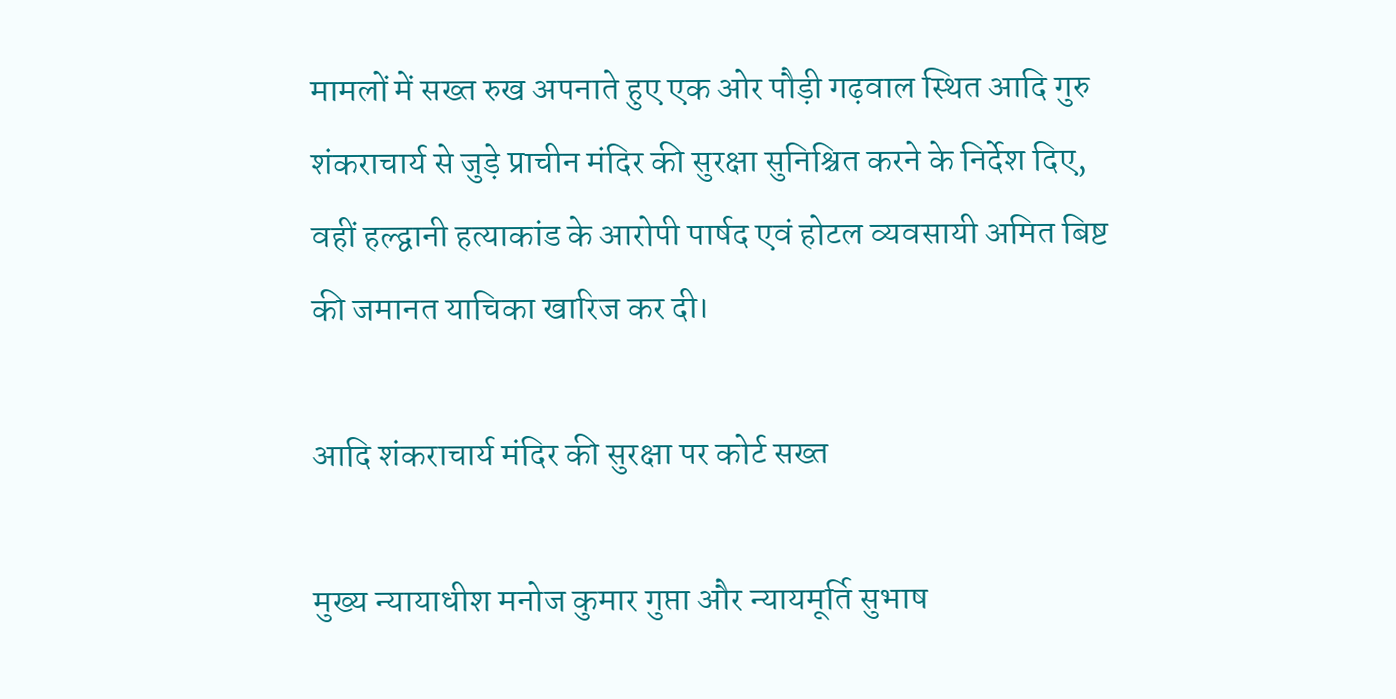मामलों में सख्त रुख अपनाते हुए एक ओर पौड़ी गढ़वाल स्थित आदि गुरु शंकराचार्य से जुड़े प्राचीन मंदिर की सुरक्षा सुनिश्चित करने के निर्देश दिए, वहीं हल्द्वानी हत्याकांड के आरोपी पार्षद एवं होटल व्यवसायी अमित बिष्ट की जमानत याचिका खारिज कर दी।

आदि शंकराचार्य मंदिर की सुरक्षा पर कोर्ट सख्त

मुख्य न्यायाधीश मनोज कुमार गुप्ता और न्यायमूर्ति सुभाष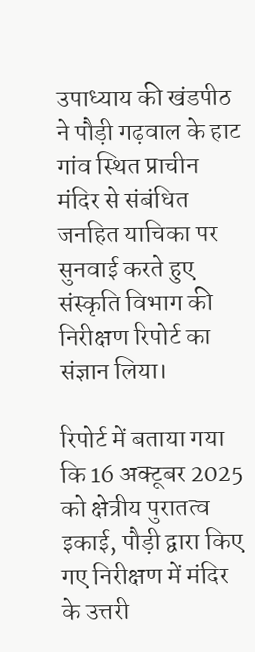उपाध्याय की खंडपीठ ने पौड़ी गढ़वाल के हाट गांव स्थित प्राचीन मंदिर से संबंधित जनहित याचिका पर सुनवाई करते हुए संस्कृति विभाग की निरीक्षण रिपोर्ट का संज्ञान लिया।

रिपोर्ट में बताया गया कि 16 अक्टूबर 2025 को क्षेत्रीय पुरातत्व इकाई, पौड़ी द्वारा किए गए निरीक्षण में मंदिर के उत्तरी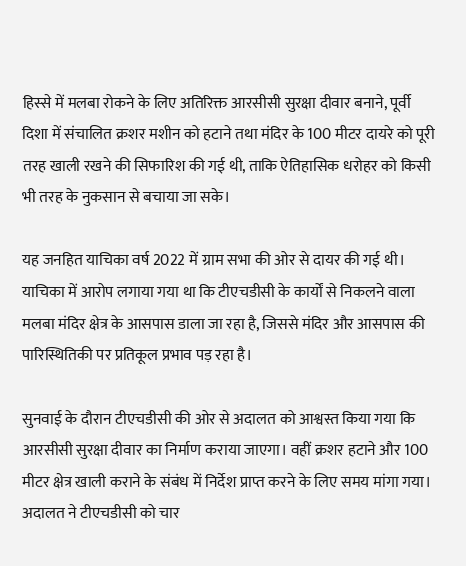हिस्से में मलबा रोकने के लिए अतिरिक्त आरसीसी सुरक्षा दीवार बनाने, पूर्वी दिशा में संचालित क्रशर मशीन को हटाने तथा मंदिर के 100 मीटर दायरे को पूरी तरह खाली रखने की सिफारिश की गई थी, ताकि ऐतिहासिक धरोहर को किसी भी तरह के नुकसान से बचाया जा सके।

यह जनहित याचिका वर्ष 2022 में ग्राम सभा की ओर से दायर की गई थी। याचिका में आरोप लगाया गया था कि टीएचडीसी के कार्यों से निकलने वाला मलबा मंदिर क्षेत्र के आसपास डाला जा रहा है, जिससे मंदिर और आसपास की पारिस्थितिकी पर प्रतिकूल प्रभाव पड़ रहा है।

सुनवाई के दौरान टीएचडीसी की ओर से अदालत को आश्वस्त किया गया कि आरसीसी सुरक्षा दीवार का निर्माण कराया जाएगा। वहीं क्रशर हटाने और 100 मीटर क्षेत्र खाली कराने के संबंध में निर्देश प्राप्त करने के लिए समय मांगा गया। अदालत ने टीएचडीसी को चार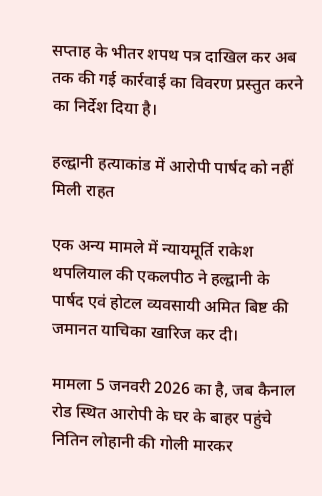सप्ताह के भीतर शपथ पत्र दाखिल कर अब तक की गई कार्रवाई का विवरण प्रस्तुत करने का निर्देश दिया है।

हल्द्वानी हत्याकांड में आरोपी पार्षद को नहीं मिली राहत

एक अन्य मामले में न्यायमूर्ति राकेश थपलियाल की एकलपीठ ने हल्द्वानी के पार्षद एवं होटल व्यवसायी अमित बिष्ट की जमानत याचिका खारिज कर दी।

मामला 5 जनवरी 2026 का है, जब कैनाल रोड स्थित आरोपी के घर के बाहर पहुंचे नितिन लोहानी की गोली मारकर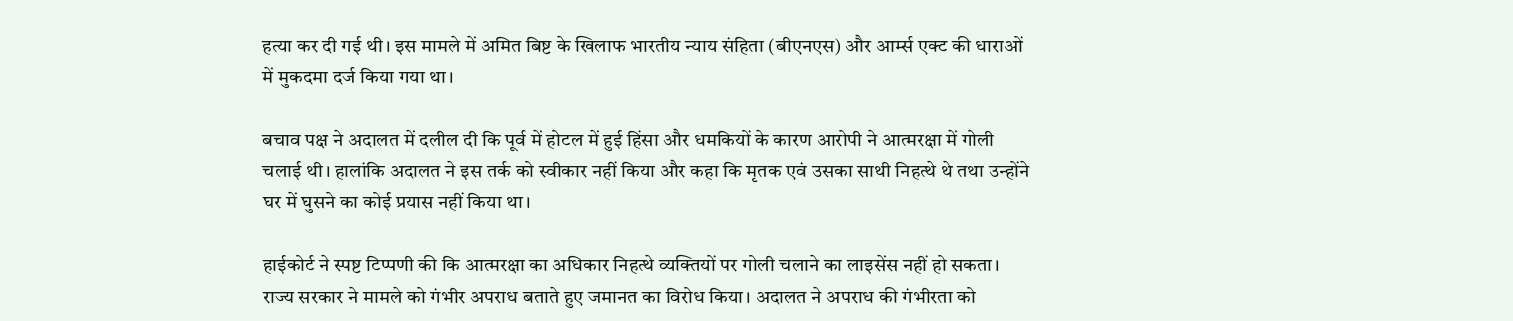हत्या कर दी गई थी। इस मामले में अमित बिष्ट के खिलाफ भारतीय न्याय संहिता (बीएनएस) और आर्म्स एक्ट की धाराओं में मुकदमा दर्ज किया गया था।

बचाव पक्ष ने अदालत में दलील दी कि पूर्व में होटल में हुई हिंसा और धमकियों के कारण आरोपी ने आत्मरक्षा में गोली चलाई थी। हालांकि अदालत ने इस तर्क को स्वीकार नहीं किया और कहा कि मृतक एवं उसका साथी निहत्थे थे तथा उन्होंने घर में घुसने का कोई प्रयास नहीं किया था।

हाईकोर्ट ने स्पष्ट टिप्पणी की कि आत्मरक्षा का अधिकार निहत्थे व्यक्तियों पर गोली चलाने का लाइसेंस नहीं हो सकता। राज्य सरकार ने मामले को गंभीर अपराध बताते हुए जमानत का विरोध किया। अदालत ने अपराध की गंभीरता को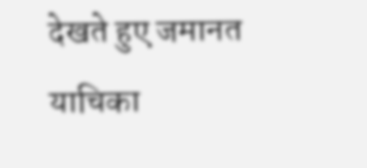देखते हुए जमानत याचिका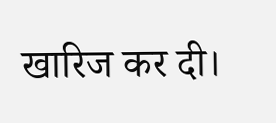खारिज कर दी।